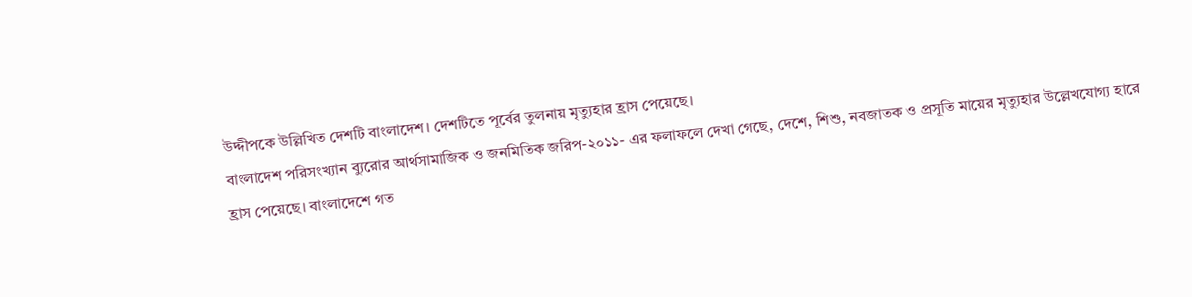উদ্দীপকে উল্লিখিত দেশটি বাংলাদেশ। দেশটিতে পূর্বের তুলনায় মৃত্যুহার হ্রাস পেয়েছে।
বাংলাদেশ পরিসংখ্যান ব্যুরোর আর্থসামাজিক ও জনমিতিক জরিপ-২০১১- এর ফলাফলে দেখা গেছে, দেশে, শিশু, নবজাতক ও প্রসূতি মায়ের মৃত্যুহার উল্লেখযোগ্য হারে হ্রাস পেয়েছে। বাংলাদেশে গত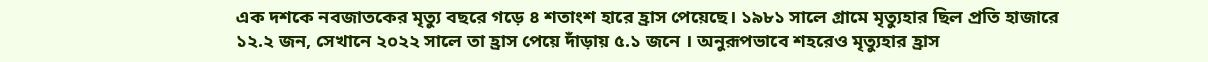এক দশকে নবজাতকের মৃত্যু বছরে গড়ে ৪ শতাংশ হারে হ্রাস পেয়েছে। ১৯৮১ সালে গ্রামে মৃত্যুহার ছিল প্রতি হাজারে ১২.২ জন, সেখানে ২০২২ সালে তা হ্রাস পেয়ে দাঁড়ায় ৫.১ জনে । অনুরূপভাবে শহরেও মৃত্যুহার হ্রাস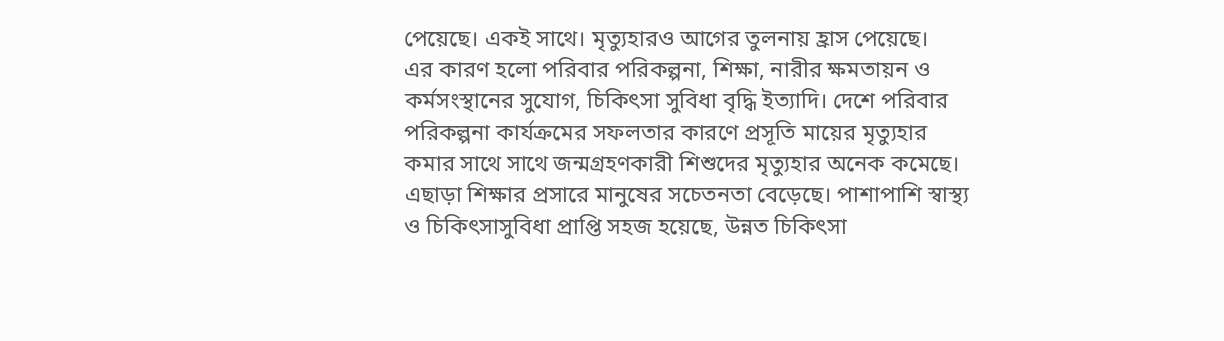পেয়েছে। একই সাথে। মৃত্যুহারও আগের তুলনায় হ্রাস পেয়েছে।
এর কারণ হলো পরিবার পরিকল্পনা, শিক্ষা, নারীর ক্ষমতায়ন ও কর্মসংস্থানের সুযোগ, চিকিৎসা সুবিধা বৃদ্ধি ইত্যাদি। দেশে পরিবার পরিকল্পনা কার্যক্রমের সফলতার কারণে প্রসূতি মায়ের মৃত্যুহার কমার সাথে সাথে জন্মগ্রহণকারী শিশুদের মৃত্যুহার অনেক কমেছে। এছাড়া শিক্ষার প্রসারে মানুষের সচেতনতা বেড়েছে। পাশাপাশি স্বাস্থ্য ও চিকিৎসাসুবিধা প্রাপ্তি সহজ হয়েছে, উন্নত চিকিৎসা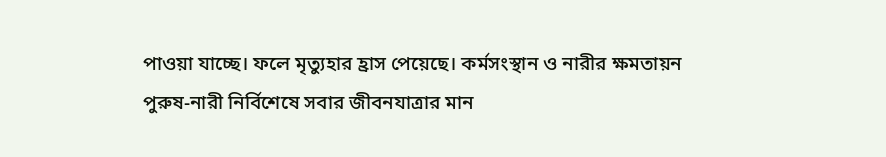পাওয়া যাচ্ছে। ফলে মৃত্যুহার হ্রাস পেয়েছে। কর্মসংস্থান ও নারীর ক্ষমতায়ন পুরুষ-নারী নির্বিশেষে সবার জীবনযাত্রার মান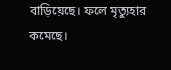বাড়িয়েছে। ফলে মৃত্যুহার কমেছে।